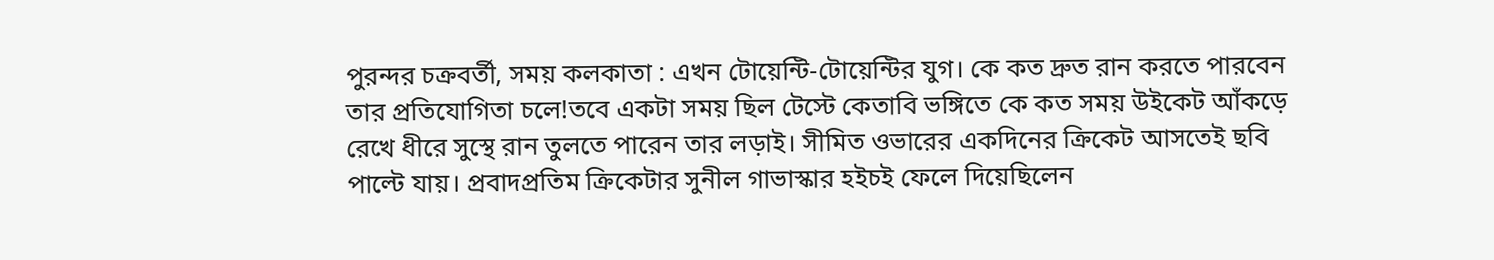পুরন্দর চক্রবর্তী, সময় কলকাতা : এখন টোয়েন্টি-টোয়েন্টির যুগ। কে কত দ্রুত রান করতে পারবেন তার প্রতিযোগিতা চলে!তবে একটা সময় ছিল টেস্টে কেতাবি ভঙ্গিতে কে কত সময় উইকেট আঁকড়ে রেখে ধীরে সুস্থে রান তুলতে পারেন তার লড়াই। সীমিত ওভারের একদিনের ক্রিকেট আসতেই ছবি পাল্টে যায়। প্রবাদপ্রতিম ক্রিকেটার সুনীল গাভাস্কার হইচই ফেলে দিয়েছিলেন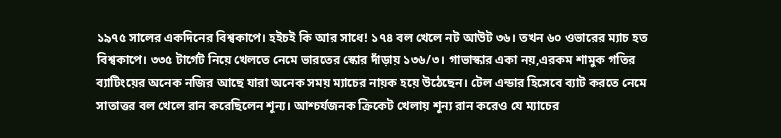১৯৭৫ সালের একদিনের বিশ্বকাপে। হইচই কি আর সাধে! ১৭৪ বল খেলে নট আউট ৩৬। তখন ৬০ ওভারের ম্যাচ হত বিশ্বকাপে। ৩৩৫ টার্গেট নিয়ে খেলতে নেমে ভারতের স্কোর দাঁড়ায় ১৩৬/৩। গাভাস্কার একা নয়,এরকম শামুক গতির ব্যাটিংয়ের অনেক নজির আছে যারা অনেক সময় ম্যাচের নায়ক হয়ে উঠেছেন। টেল এন্ডার হিসেবে ব্যাট করতে নেমে সাতাত্তর বল খেলে রান করেছিলেন শূন্য। আশ্চর্যজনক ক্রিকেট খেলায় শূন্য রান করেও যে ম্যাচের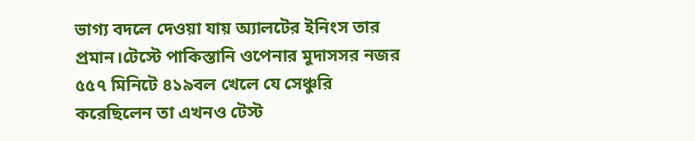ভাগ্য বদলে দেওয়া যায় অ্যালটের ইনিংস তার প্রমান।টেস্টে পাকিস্তানি ওপেনার মুদাসসর নজর ৫৫৭ মিনিটে ৪১৯বল খেলে যে সেঞ্চুরি করেছিলেন তা এখনও টেস্ট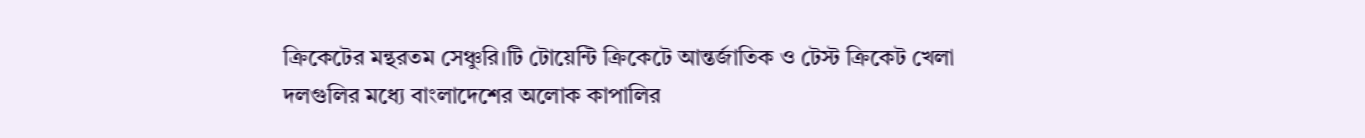ক্রিকেটের মন্থরতম সেঞ্চুরি।টি টোয়েন্টি ক্রিকেটে আন্তর্জাতিক ও টেস্ট ক্রিকেট খেলা দলগুলির মধ্যে বাংলাদেশের অলোক কাপালির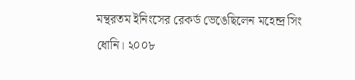মন্থরতম ইনিংসের রেকর্ড ভেঙেছিলেন মহেন্দ্র সিং ধোনি। ২০০৮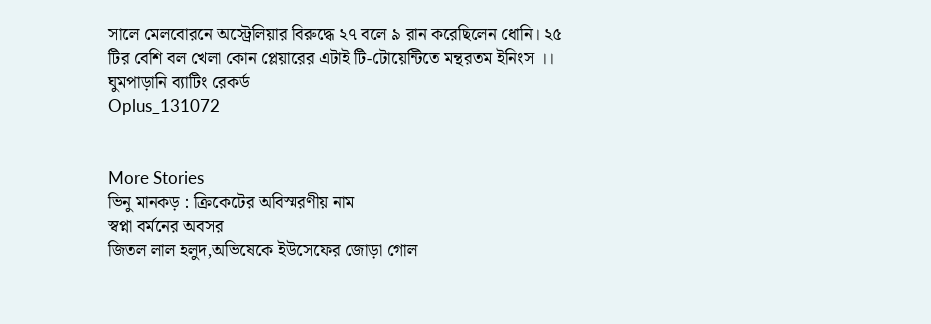সালে মেলবোরনে অস্ট্রেলিয়ার বিরুদ্ধে ২৭ বলে ৯ রান করেছিলেন ধোনি। ২৫ টির বেশি বল খেলা কোন প্লেয়ারের এটাই টি-টোয়েন্টিতে মন্থরতম ইনিংস ।।
ঘুমপাড়ানি ব্যাটিং রেকর্ড
Oplus_131072


More Stories
ভিনু মানকড় : ক্রিকেটের অবিস্মরণীয় নাম
স্বপ্না বর্মনের অবসর
জিতল লাল হলুদ,অভিষেকে ইউসেফের জোড়া গোল